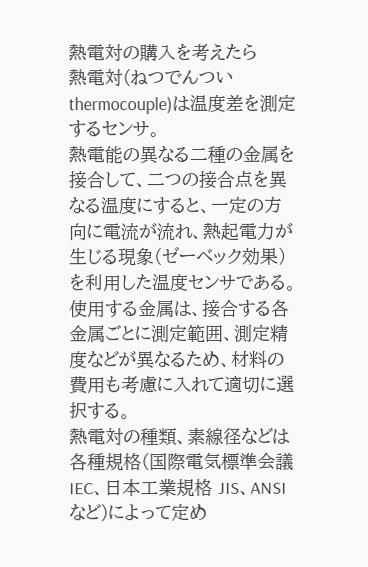熱電対の購入を考えたら
熱電対(ねつでんつい thermocouple)は温度差を測定するセンサ。
熱電能の異なる二種の金属を接合して、二つの接合点を異なる温度にすると、一定の方向に電流が流れ、熱起電力が生じる現象(ゼーベック効果)を利用した温度センサである。
使用する金属は、接合する各金属ごとに測定範囲、測定精度などが異なるため、材料の費用も考慮に入れて適切に選択する。
熱電対の種類、素線径などは各種規格(国際電気標準会議 IEC、日本工業規格 JIS、ANSIなど)によって定め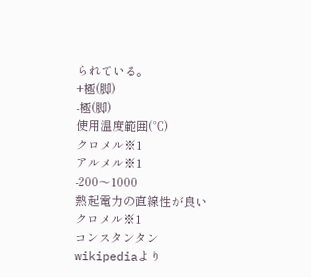られている。
+極(脚)
-極(脚)
使用温度範囲(℃)
クロメル※1
アルメル※1
‐200〜1000
熱起電力の直線性が良い
クロメル※1
コンスタンタン
wikipediaより